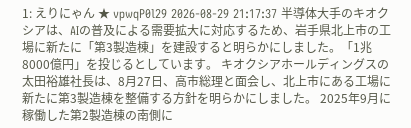1: えりにゃん ★ vpwqP0l29 2026-08-29 21:17:37 半導体大手のキオクシアは、AIの普及による需要拡大に対応するため、岩手県北上市の工場に新たに「第3製造棟」を建設すると明らかにしました。「1兆8000億円」を投じるとしています。 キオクシアホールディングスの太田裕雄社長は、8月27日、高市総理と面会し、北上市にある工場に新たに第3製造棟を整備する方針を明らかにしました。 2025年9月に稼働した第2製造棟の南側に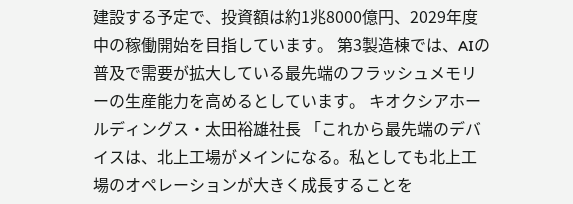建設する予定で、投資額は約1兆8000億円、2029年度中の稼働開始を目指しています。 第3製造棟では、AIの普及で需要が拡大している最先端のフラッシュメモリーの生産能力を高めるとしています。 キオクシアホールディングス・太田裕雄社長 「これから最先端のデバイスは、北上工場がメインになる。私としても北上工場のオペレーションが大きく成長することを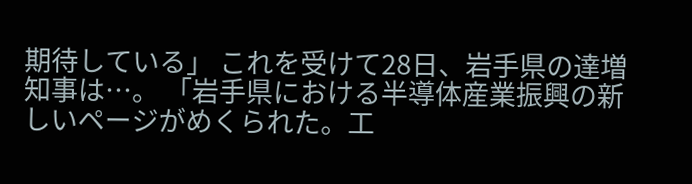期待している」 これを受けて28日、岩手県の達増知事は…。 「岩手県における半導体産業振興の新しいページがめくられた。工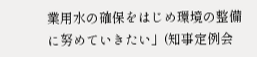業用水の確保をはじめ環境の整備に努めていきたい」(知事定例会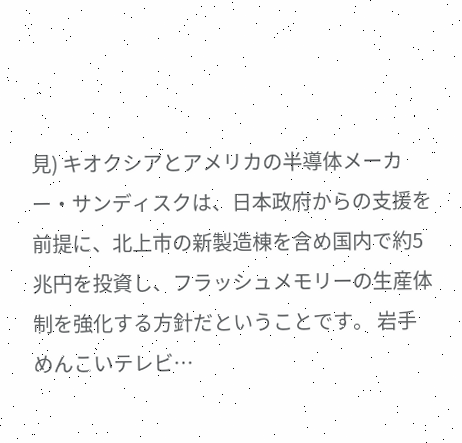見) キオクシアとアメリカの半導体メーカー・サンディスクは、日本政府からの支援を前提に、北上市の新製造棟を含め国内で約5兆円を投資し、フラッシュメモリーの生産体制を強化する方針だということです。 岩手めんこいテレビ…